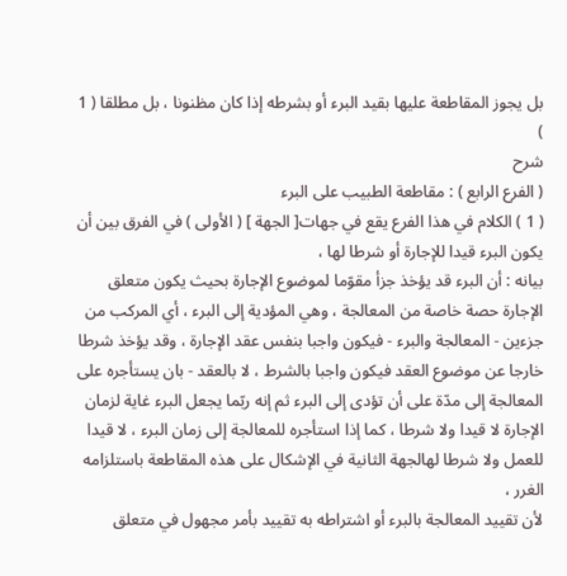بل يجوز المقاطعة عليها بقيد البرء أو بشرطه إذا كان مظنونا ، بل مطلقا ( 1 )
شرح
( الفرع الرابع ) : مقاطعة الطبيب على البرء
( 1 ) الكلام في هذا الفرع يقع في جهات[ الجهة ] ( الأولى ) في الفرق بين أن يكون البرء قيدا للإجارة أو شرطا لها ،
بيانه : أن البرء قد يؤخذ جزأ مقوّما لموضوع الإجارة بحيث يكون متعلق الإجارة حصة خاصة من المعالجة ، وهي المؤدية إلى البرء ، أي المركب من جزءين - المعالجة والبرء - فيكون واجبا بنفس عقد الإجارة ، وقد يؤخذ شرطا خارجا عن موضوع العقد فيكون واجبا بالشرط ، لا بالعقد - بان يستأجره على المعالجة إلى مدّة على أن تؤدى إلى البرء ثم إنه ربّما يجعل البرء غاية لزمان الإجارة لا قيدا ولا شرطا ، كما إذا استأجره للمعالجة إلى زمان البرء ، لا قيدا للعمل ولا شرطا لهالجهة الثانية في الإشكال على هذه المقاطعة باستلزامه الغرر ،
لأن تقييد المعالجة بالبرء أو اشتراطه به تقييد بأمر مجهول في متعلق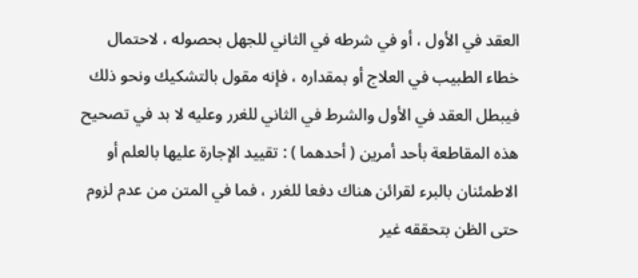العقد في الأول ، أو في شرطه في الثاني للجهل بحصوله ، لاحتمال خطاء الطبيب في العلاج أو بمقداره ، فإنه مقول بالتشكيك ونحو ذلك فيبطل العقد في الأول والشرط في الثاني للغرر وعليه لا بد في تصحيح هذه المقاطعة بأحد أمرين ( أحدهما ) : تقييد الإجارة عليها بالعلم أو الاطمئنان بالبرء لقرائن هناك دفعا للغرر ، فما في المتن من عدم لزوم حتى الظن بتحققه غير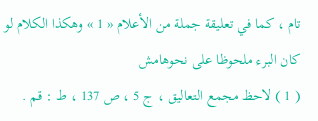تام ، كما في تعليقة جملة من الأعلام « 1 » وهكذا الكلام لو كان البرء ملحوظا على نحوهامش
( 1 ) لاحظ مجمع التعاليق ، ج 5 ، ص 137 ، ط : قم .